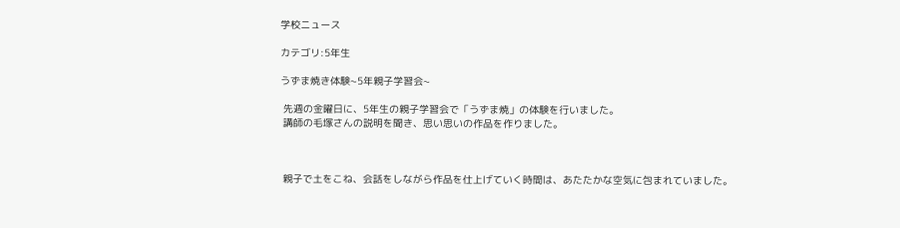学校ニュース

カテゴリ:5年生

うずま焼き体験~5年親子学習会~

 先週の金曜日に、5年生の親子学習会で「うずま焼」の体験を行いました。
 講師の毛塚さんの説明を聞き、思い思いの作品を作りました。



 親子で土をこね、会話をしながら作品を仕上げていく時間は、あたたかな空気に包まれていました。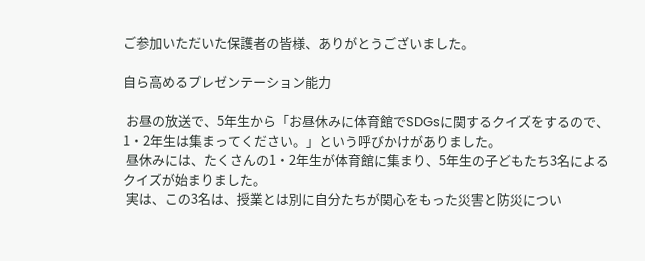ご参加いただいた保護者の皆様、ありがとうございました。

自ら高めるプレゼンテーション能力

 お昼の放送で、5年生から「お昼休みに体育館でSDGsに関するクイズをするので、1・2年生は集まってください。」という呼びかけがありました。
 昼休みには、たくさんの1・2年生が体育館に集まり、5年生の子どもたち3名によるクイズが始まりました。
 実は、この3名は、授業とは別に自分たちが関心をもった災害と防災につい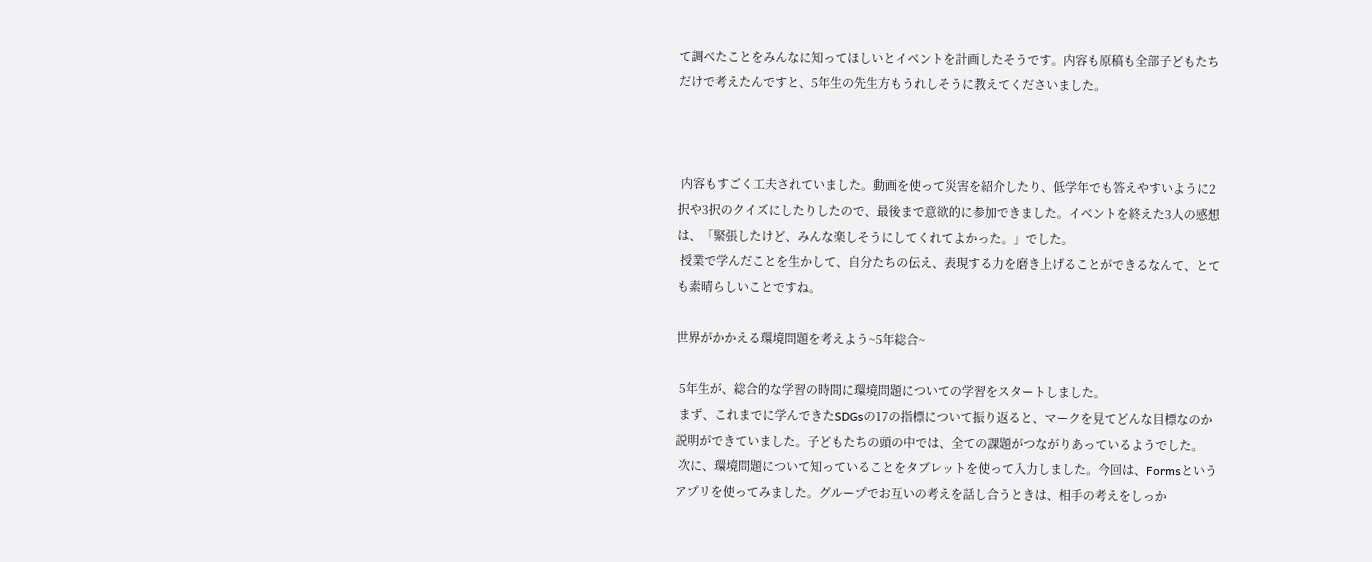て調べたことをみんなに知ってほしいとイベントを計画したそうです。内容も原稿も全部子どもたちだけで考えたんですと、5年生の先生方もうれしそうに教えてくださいました。



 内容もすごく工夫されていました。動画を使って災害を紹介したり、低学年でも答えやすいように2択や3択のクイズにしたりしたので、最後まで意欲的に参加できました。イベントを終えた3人の感想は、「緊張したけど、みんな楽しそうにしてくれてよかった。」でした。
 授業で学んだことを生かして、自分たちの伝え、表現する力を磨き上げることができるなんて、とても素晴らしいことですね。

世界がかかえる環境問題を考えよう~5年総合~

 5年生が、総合的な学習の時間に環境問題についての学習をスタートしました。
 まず、これまでに学んできたSDGsの17の指標について振り返ると、マークを見てどんな目標なのか説明ができていました。子どもたちの頭の中では、全ての課題がつながりあっているようでした。
 次に、環境問題について知っていることをタブレットを使って入力しました。今回は、Formsというアプリを使ってみました。グループでお互いの考えを話し合うときは、相手の考えをしっか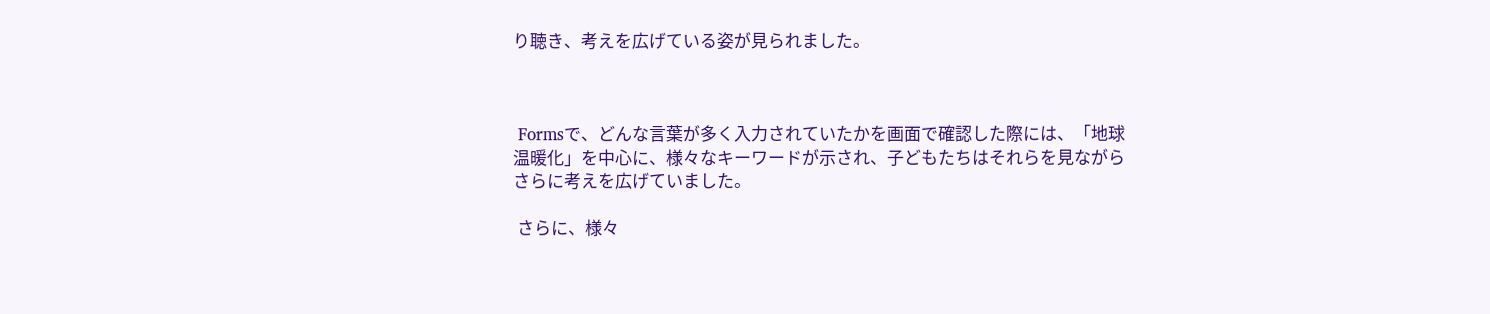り聴き、考えを広げている姿が見られました。



 Formsで、どんな言葉が多く入力されていたかを画面で確認した際には、「地球温暖化」を中心に、様々なキーワードが示され、子どもたちはそれらを見ながらさらに考えを広げていました。

 さらに、様々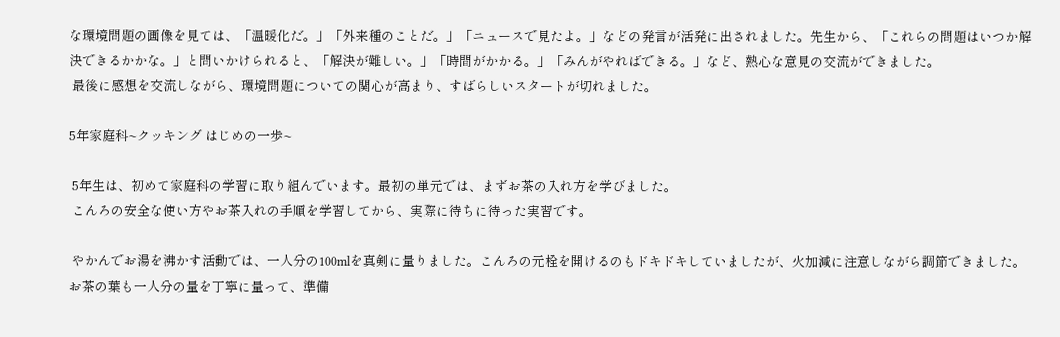な環境問題の画像を見ては、「温暖化だ。」「外来種のことだ。」「ニュースで見たよ。」などの発言が活発に出されました。先生から、「これらの問題はいつか解決できるかかな。」と問いかけられると、「解決が難しい。」「時間がかかる。」「みんがやればできる。」など、熱心な意見の交流ができました。
 最後に感想を交流しながら、環境問題についての関心が高まり、すばらしいスタートが切れました。

5年家庭科~クッキング はじめの一歩~

 5年生は、初めて家庭科の学習に取り組んでいます。最初の単元では、まずお茶の入れ方を学びました。
 こんろの安全な使い方やお茶入れの手順を学習してから、実際に待ちに待った実習です。

 やかんでお湯を沸かす活動では、一人分の100mlを真剣に量りました。こんろの元栓を開けるのもドキドキしていましたが、火加減に注意しながら調節できました。お茶の葉も一人分の量を丁寧に量って、準備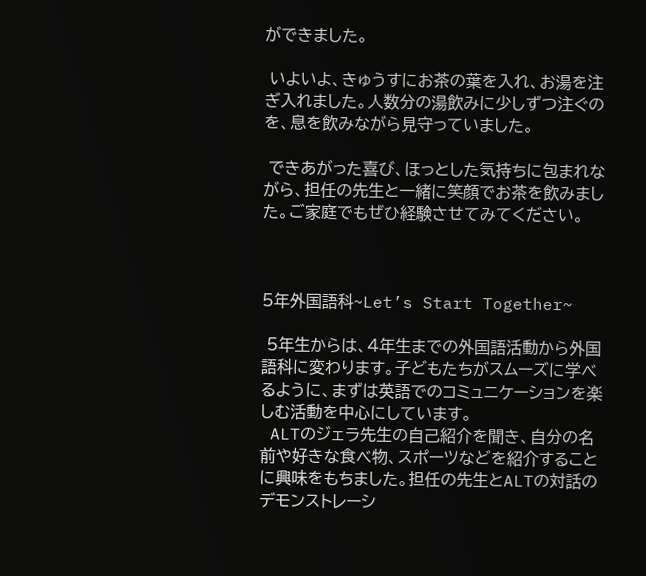ができました。

 いよいよ、きゅうすにお茶の葉を入れ、お湯を注ぎ入れました。人数分の湯飲みに少しずつ注ぐのを、息を飲みながら見守っていました。

 できあがった喜び、ほっとした気持ちに包まれながら、担任の先生と一緒に笑顔でお茶を飲みました。ご家庭でもぜひ経験させてみてください。



5年外国語科~Let’s Start Together~

 5年生からは、4年生までの外国語活動から外国語科に変わります。子どもたちがスムーズに学べるように、まずは英語でのコミュニケーションを楽しむ活動を中心にしています。
 ALTのジェラ先生の自己紹介を聞き、自分の名前や好きな食べ物、スポーツなどを紹介することに興味をもちました。担任の先生とALTの対話のデモンストレーシ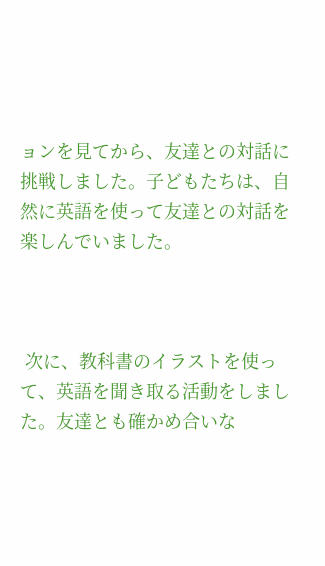ョンを見てから、友達との対話に挑戦しました。子どもたちは、自然に英語を使って友達との対話を楽しんでいました。



 次に、教科書のイラストを使って、英語を聞き取る活動をしました。友達とも確かめ合いな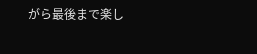がら最後まで楽し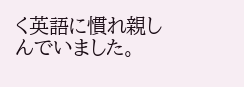く英語に慣れ親しんでいました。